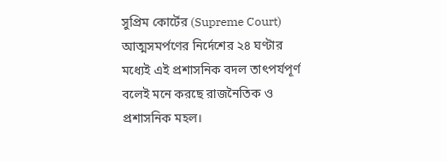সুপ্রিম কোর্টের (Supreme Court) আত্মসমর্পণের নির্দেশের ২৪ ঘণ্টার মধ্যেই এই প্রশাসনিক বদল তাৎপর্যপূর্ণ বলেই মনে করছে রাজনৈতিক ও প্রশাসনিক মহল।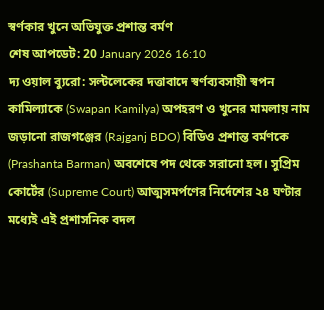স্বর্ণকার খুনে অভিযুক্ত প্রশান্ত বর্মণ
শেষ আপডেট: 20 January 2026 16:10
দ্য ওয়াল ব্যুরো: সল্টলেকের দত্তাবাদে স্বর্ণব্যবসায়ী স্বপন কামিল্যাকে (Swapan Kamilya) অপহরণ ও খুনের মামলায় নাম জড়ানো রাজগঞ্জের (Rajganj BDO) বিডিও প্রশান্ত বর্মণকে (Prashanta Barman) অবশেষে পদ থেকে সরানো হল। সুপ্রিম কোর্টের (Supreme Court) আত্মসমর্পণের নির্দেশের ২৪ ঘণ্টার মধ্যেই এই প্রশাসনিক বদল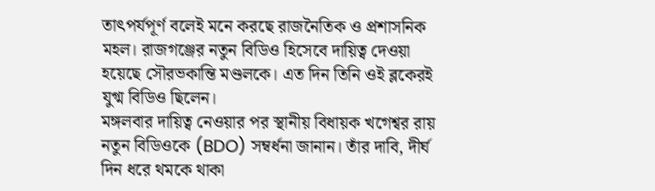তাৎপর্যপূর্ণ বলেই মনে করছে রাজনৈতিক ও প্রশাসনিক মহল। রাজগঞ্জের নতুন বিডিও হিসেবে দায়িত্ব দেওয়া হয়েছে সৌরভকান্তি মণ্ডলকে। এত দিন তিনি ওই ব্লকেরই যুগ্ম বিডিও ছিলেন।
মঙ্গলবার দায়িত্ব নেওয়ার পর স্থানীয় বিধায়ক খগেশ্বর রায় নতুন বিডিওকে (BDO) সম্বর্ধনা জানান। তাঁর দাবি, দীর্ঘ দিন ধরে থমকে থাকা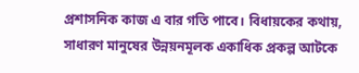প্রশাসনিক কাজ এ বার গতি পাবে। বিধায়কের কথায়, সাধারণ মানুষের উন্নয়নমূলক একাধিক প্রকল্প আটকে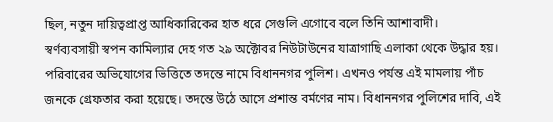ছিল, নতুন দায়িত্বপ্রাপ্ত আধিকারিকের হাত ধরে সেগুলি এগোবে বলে তিনি আশাবাদী।
স্বর্ণব্যবসায়ী স্বপন কামিল্যার দেহ গত ২৯ অক্টোবর নিউটাউনের যাত্রাগাছি এলাকা থেকে উদ্ধার হয়। পরিবারের অভিযোগের ভিত্তিতে তদন্তে নামে বিধাননগর পুলিশ। এখনও পর্যন্ত এই মামলায় পাঁচ জনকে গ্রেফতার করা হয়েছে। তদন্তে উঠে আসে প্রশান্ত বর্মণের নাম। বিধাননগর পুলিশের দাবি, এই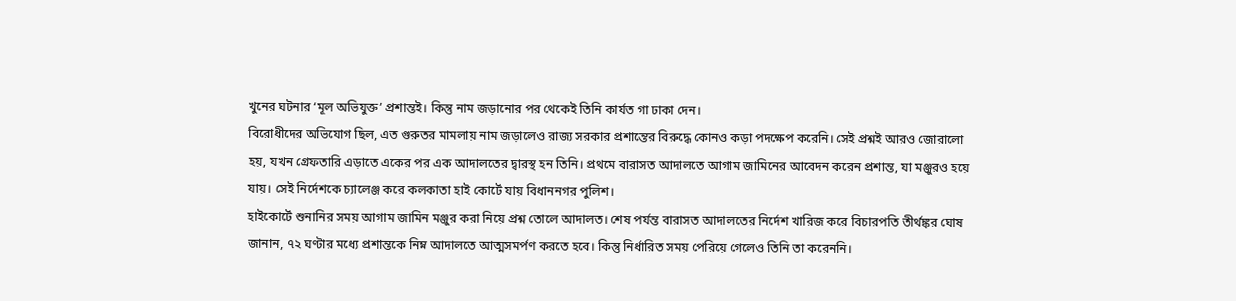খুনের ঘটনার ‘মূল অভিযুক্ত’ প্রশান্তই। কিন্তু নাম জড়ানোর পর থেকেই তিনি কার্যত গা ঢাকা দেন।
বিরোধীদের অভিযোগ ছিল, এত গুরুতর মামলায় নাম জড়ালেও রাজ্য সরকার প্রশান্তের বিরুদ্ধে কোনও কড়া পদক্ষেপ করেনি। সেই প্রশ্নই আরও জোরালো হয়, যখন গ্রেফতারি এড়াতে একের পর এক আদালতের দ্বারস্থ হন তিনি। প্রথমে বারাসত আদালতে আগাম জামিনের আবেদন করেন প্রশান্ত, যা মঞ্জুরও হয়ে যায়। সেই নির্দেশকে চ্যালেঞ্জ করে কলকাতা হাই কোর্টে যায় বিধাননগর পুলিশ।
হাইকোর্টে শুনানির সময় আগাম জামিন মঞ্জুর করা নিয়ে প্রশ্ন তোলে আদালত। শেষ পর্যন্ত বারাসত আদালতের নির্দেশ খারিজ করে বিচারপতি তীর্থঙ্কর ঘোষ জানান, ৭২ ঘণ্টার মধ্যে প্রশান্তকে নিম্ন আদালতে আত্মসমর্পণ করতে হবে। কিন্তু নির্ধারিত সময় পেরিয়ে গেলেও তিনি তা করেননি।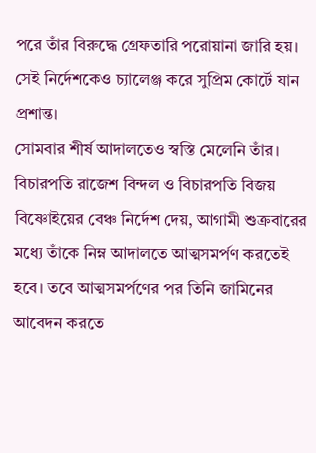পরে তাঁর বিরুদ্ধে গ্রেফতারি পরোয়ানা জারি হয়। সেই নির্দেশকেও চ্যালেঞ্জ করে সুপ্রিম কোর্টে যান প্রশান্ত।
সোমবার শীর্ষ আদালতেও স্বস্তি মেলেনি তাঁর। বিচারপতি রাজেশ বিন্দল ও বিচারপতি বিজয় বিষ্ণোইয়ের বেঞ্চ নির্দেশ দেয়, আগামী শুক্রবারের মধ্যে তাঁকে নিম্ন আদালতে আত্মসমর্পণ করতেই হবে। তবে আত্মসমর্পণের পর তিনি জামিনের আবেদন করতে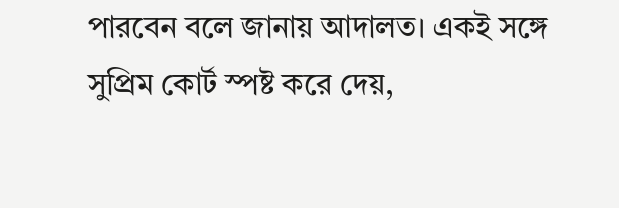পারবেন বলে জানায় আদালত। একই সঙ্গে সুপ্রিম কোর্ট স্পষ্ট করে দেয়,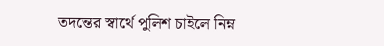তদন্তের স্বার্থে পুলিশ চাইলে নিম্ন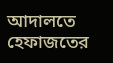আদালতে হেফাজতের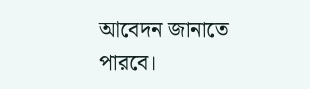আবেদন জানাতে পারবে।